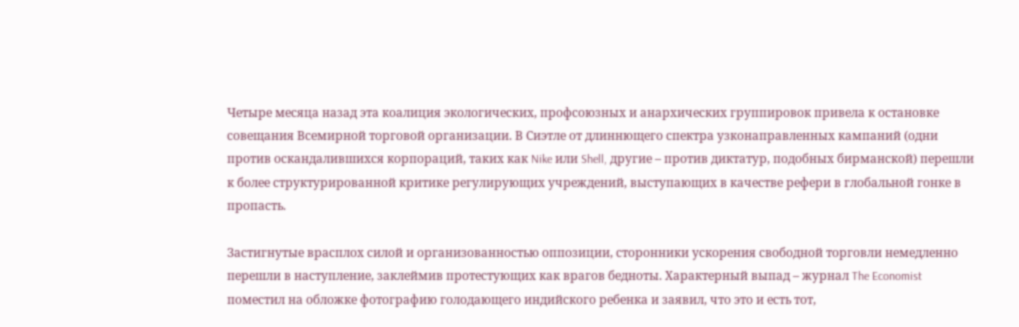Четыре месяца назад эта коалиция экологических, профсоюзных и анархических группировок привела к остановке совещания Всемирной торговой организации. В Сиэтле от длиннющего спектра узконаправленных кампаний (одни против оскандалившихся корпораций, таких как Nike или Shell, другие – против диктатур, подобных бирманской) перешли к более структурированной критике регулирующих учреждений, выступающих в качестве рефери в глобальной гонке в пропасть.

Застигнутые врасплох силой и организованностью оппозиции, сторонники ускорения свободной торговли немедленно перешли в наступление, заклеймив протестующих как врагов бедноты. Характерный выпад – журнал The Economist поместил на обложке фотографию голодающего индийского ребенка и заявил, что это и есть тот,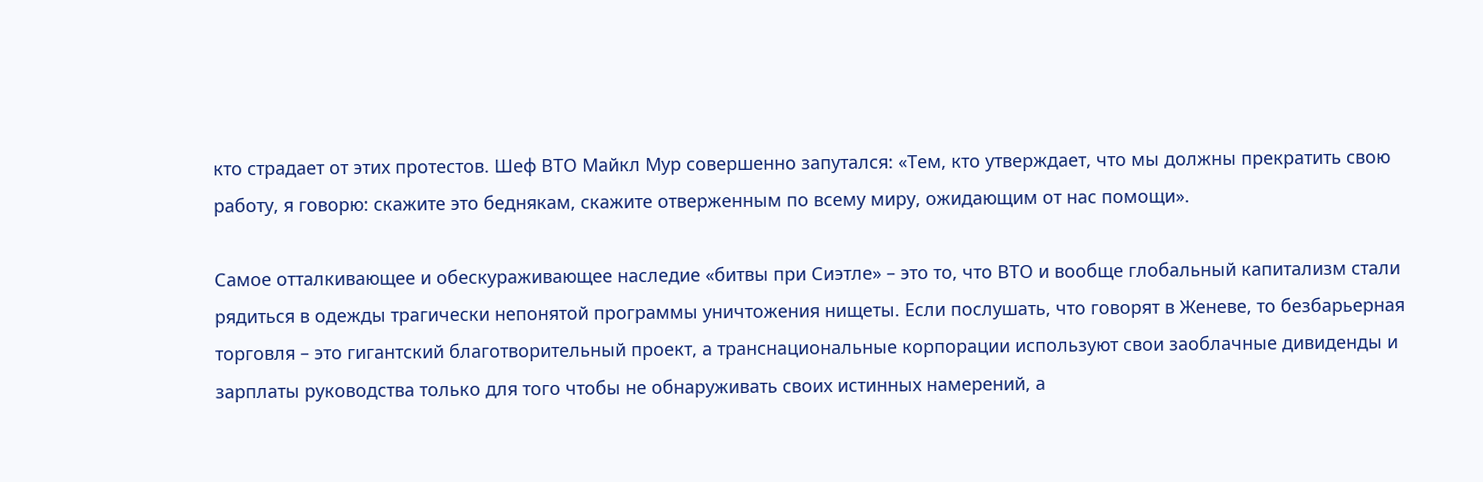кто страдает от этих протестов. Шеф ВТО Майкл Мур совершенно запутался: «Тем, кто утверждает, что мы должны прекратить свою работу, я говорю: скажите это беднякам, скажите отверженным по всему миру, ожидающим от нас помощи».

Самое отталкивающее и обескураживающее наследие «битвы при Сиэтле» – это то, что ВТО и вообще глобальный капитализм стали рядиться в одежды трагически непонятой программы уничтожения нищеты. Если послушать, что говорят в Женеве, то безбарьерная торговля – это гигантский благотворительный проект, а транснациональные корпорации используют свои заоблачные дивиденды и зарплаты руководства только для того чтобы не обнаруживать своих истинных намерений, а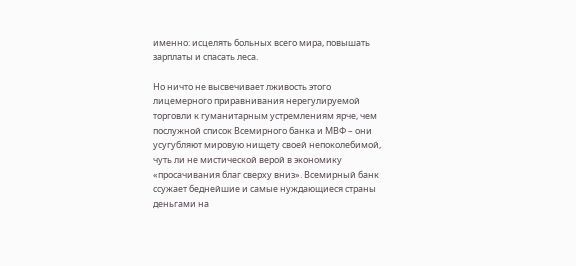именно: исцелять больных всего мира, повышать зарплаты и спасать леса.

Но ничто не высвечивает лживость этого лицемерного приравнивания нерегулируемой торговли к гуманитарным устремлениям ярче, чем послужной список Всемирного банка и МВФ – они усугубляют мировую нищету своей непоколебимой, чуть ли не мистической верой в экономику «просачивания благ сверху вниз». Всемирный банк ссужает беднейшие и самые нуждающиеся страны деньгами на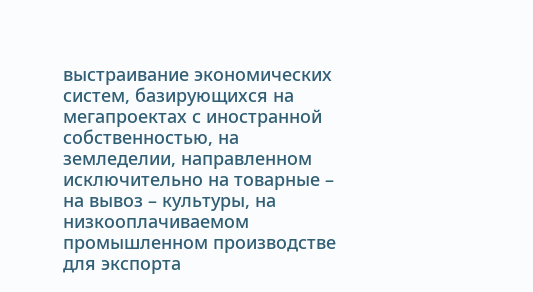выстраивание экономических систем, базирующихся на мегапроектах с иностранной собственностью, на земледелии, направленном исключительно на товарные – на вывоз – культуры, на низкооплачиваемом промышленном производстве для экспорта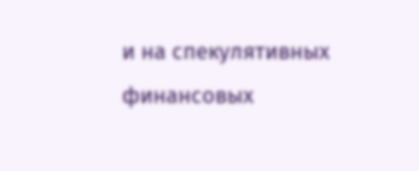и на спекулятивных финансовых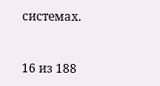системах.



16 из 188